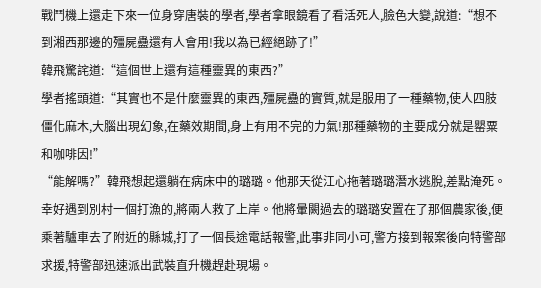戰鬥機上還走下來一位身穿唐裝的學者,學者拿眼鏡看了看活死人,臉色大變,說道:“想不到湘西那邊的殭屍蠱還有人會用!我以為已經絕跡了!”
韓飛驚詫道:“這個世上還有這種靈異的東西?”
學者搖頭道:“其實也不是什麼靈異的東西,殭屍蠱的實質,就是服用了一種藥物,使人四肢僵化麻木,大腦出現幻象,在藥效期間,身上有用不完的力氣!那種藥物的主要成分就是罌粟和咖啡因!”
“能解嗎?”韓飛想起還躺在病床中的璐璐。他那天從江心拖著璐璐潛水逃脫,差點淹死。幸好遇到別村一個打漁的,將兩人救了上岸。他將暈闕過去的璐璐安置在了那個農家後,便乘著驢車去了附近的縣城,打了一個長途電話報警,此事非同小可,警方接到報案後向特警部求援,特警部迅速派出武裝直升機趕赴現場。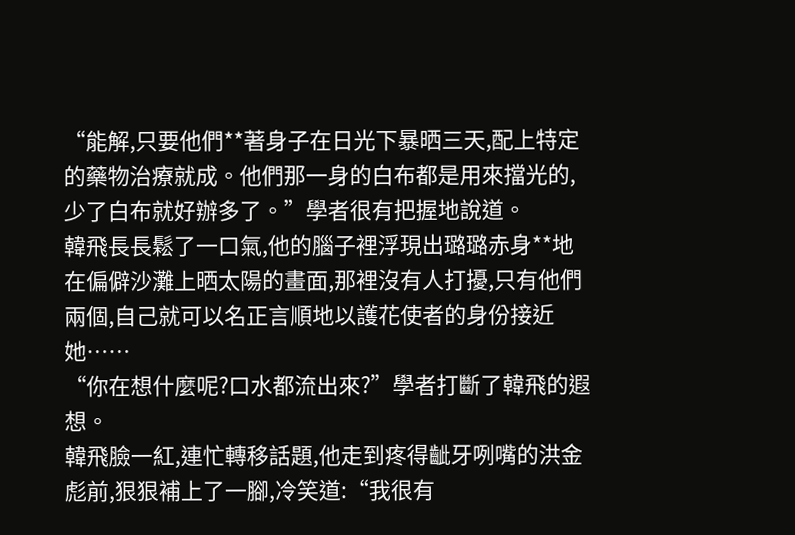“能解,只要他們**著身子在日光下暴晒三天,配上特定的藥物治療就成。他們那一身的白布都是用來擋光的,少了白布就好辦多了。”學者很有把握地說道。
韓飛長長鬆了一口氣,他的腦子裡浮現出璐璐赤身**地在偏僻沙灘上晒太陽的畫面,那裡沒有人打擾,只有他們兩個,自己就可以名正言順地以護花使者的身份接近她……
“你在想什麼呢?口水都流出來?”學者打斷了韓飛的遐想。
韓飛臉一紅,連忙轉移話題,他走到疼得齜牙咧嘴的洪金彪前,狠狠補上了一腳,冷笑道:“我很有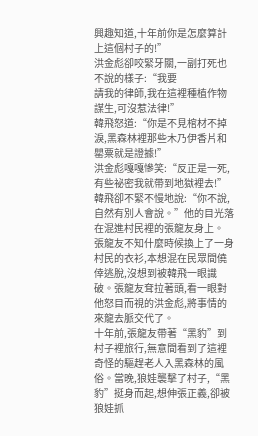興趣知道,十年前你是怎麼算計上這個村子的!”
洪金彪卻咬緊牙關,一副打死也不說的樣子:“我要
請我的律師,我在這裡種植作物謀生,可沒惹法律!”
韓飛怒道:“你是不見棺材不掉淚,黑森林裡那些木乃伊香片和罌粟就是證據!”
洪金彪嘎嘎慘笑:“反正是一死,有些祕密我就帶到地獄裡去!”
韓飛卻不緊不慢地說:“你不說,自然有別人會說。”他的目光落在混進村民裡的張龍友身上。
張龍友不知什麼時候換上了一身村民的衣衫,本想混在民眾間僥倖逃脫,沒想到被韓飛一眼識破。張龍友耷拉著頭,看一眼對他怒目而視的洪金彪,將事情的來龍去脈交代了。
十年前,張龍友帶著“黑豹”到村子裡旅行,無意間看到了這裡奇怪的驅趕老人入黑森林的風俗。當晚,狼娃襲擊了村子,“黑豹”挺身而起,想伸張正義,卻被狼娃抓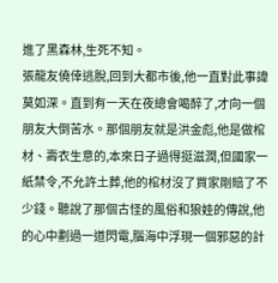進了黑森林,生死不知。
張龍友僥倖逃脫,回到大都市後,他一直對此事諱莫如深。直到有一天在夜總會喝醉了,才向一個朋友大倒苦水。那個朋友就是洪金彪,他是做棺材、壽衣生意的,本來日子過得挺滋潤,但國家一紙禁令,不允許土葬,他的棺材沒了買家剛賠了不少錢。聽說了那個古怪的風俗和狼娃的傳說,他的心中劃過一道閃電,腦海中浮現一個邪惡的計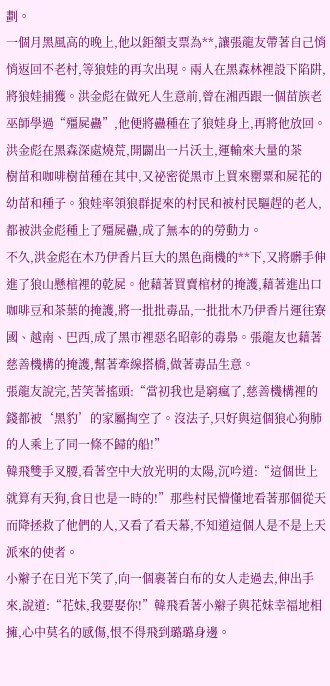劃。
一個月黑風高的晚上,他以鉅額支票為**,讓張龍友帶著自己悄悄返回不老村,等狼娃的再次出現。兩人在黑森林裡設下陷阱,將狼娃捕獲。洪金彪在做死人生意前,曾在湘西跟一個苗族老巫師學過“殭屍蠱”,他便將蠱種在了狼娃身上,再將他放回。
洪金彪在黑森深處燒荒,開闢出一片沃土,運輸來大量的茶
樹苗和咖啡樹苗種在其中,又祕密從黑市上買來罌粟和屍花的幼苗和種子。狼娃率領狼群捉來的村民和被村民驅趕的老人,都被洪金彪種上了殭屍蠱,成了無本的的勞動力。
不久,洪金彪在木乃伊香片巨大的黑色商機的**下,又將髒手伸進了狼山懸棺裡的乾屍。他藉著買賣棺材的掩護,藉著進出口咖啡豆和茶葉的掩護,將一批批毒品,一批批木乃伊香片運往寮國、越南、巴西,成了黑市裡惡名昭彰的毒梟。張龍友也藉著慈善機構的掩護,幫著牽線搭橋,做著毒品生意。
張龍友說完,苦笑著搖頭:“當初我也是窮瘋了,慈善機構裡的錢都被‘黑豹’的家屬掏空了。沒法子,只好與這個狼心狗肺的人乘上了同一條不歸的船!”
韓飛雙手叉腰,看著空中大放光明的太陽,沉吟道:“這個世上就算有天狗,食日也是一時的!”那些村民懵懂地看著那個從天而降拯救了他們的人,又看了看天幕,不知道這個人是不是上天派來的使者。
小辮子在日光下笑了,向一個裹著白布的女人走過去,伸出手來,說道:“花妹,我要娶你!”韓飛看著小辮子與花妹幸福地相擁,心中莫名的感傷,恨不得飛到璐璐身邊。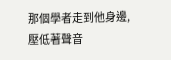那個學者走到他身邊,壓低著聲音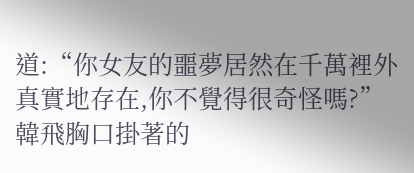道:“你女友的噩夢居然在千萬裡外真實地存在,你不覺得很奇怪嗎?”
韓飛胸口掛著的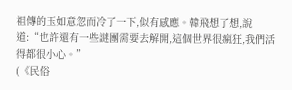祖傳的玉如意忽而冷了一下,似有感應。韓飛想了想,說道:“也許還有一些謎團需要去解開,這個世界很瘋狂,我們活得都很小心。”
(《民俗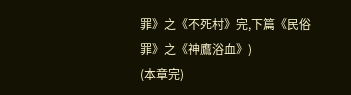罪》之《不死村》完,下篇《民俗罪》之《神鷹浴血》)
(本章完)